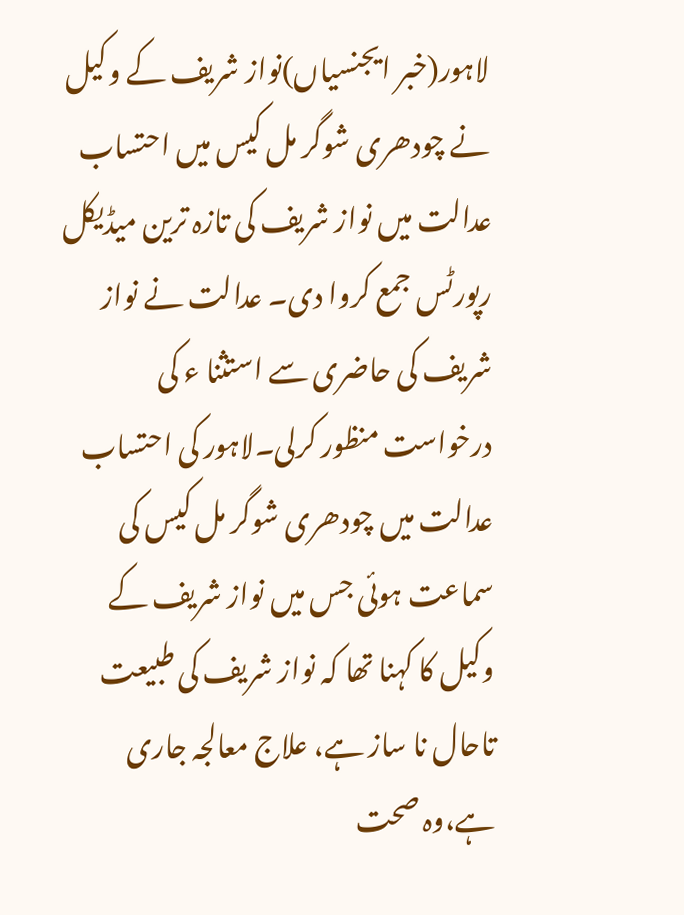لاہور(خبر ایجنسیاں)نواز شریف کے وکیل نے چودھری شوگر مل کیس میں احتساب عدالت میں نواز شریف کی تازہ ترین میڈیکل رپورٹس جمع کروا دی۔ عدالت نے نواز شریف کی حاضری سے استثنا ء کی درخواست منظور کرلی۔لاہور کی احتساب عدالت میں چودھری شوگر مل کیس کی سماعت ہوئی جس میں نواز شریف کے وکیل کا کہنا تھا کہ نواز شریف کی طبیعت تاحال نا ساز ہے، علاج معالجہ جاری ہے،وہ صحت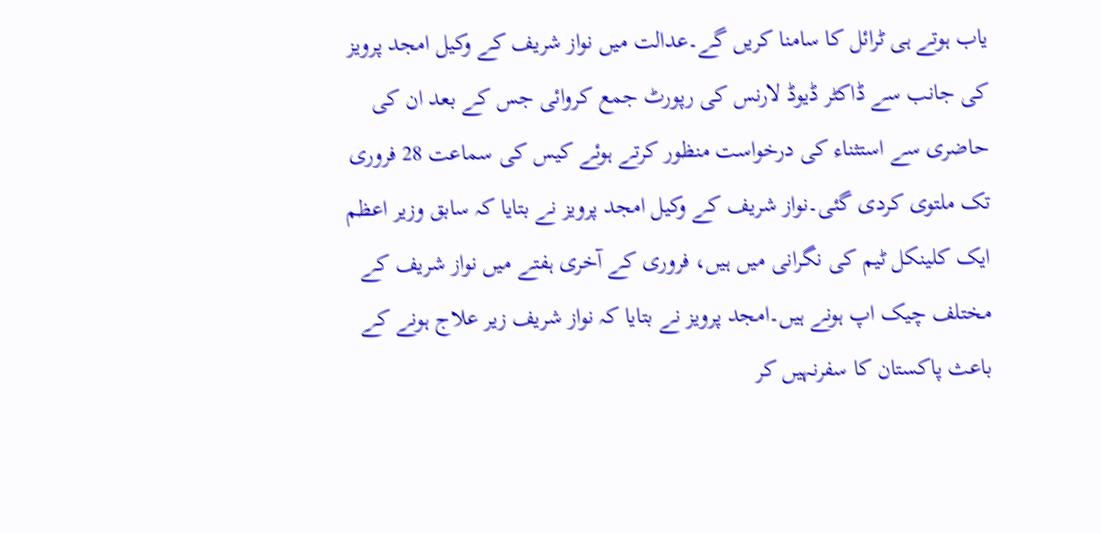یاب ہوتے ہی ٹرائل کا سامنا کریں گے۔عدالت میں نواز شریف کے وکیل امجد پرویز کی جانب سے ڈاکٹر ڈیوڈ لارنس کی رپورٹ جمع کروائی جس کے بعد ان کی حاضری سے استثناء کی درخواست منظور کرتے ہوئے کیس کی سماعت 28 فروری تک ملتوی کردی گئی۔نواز شریف کے وکیل امجد پرویز نے بتایا کہ سابق وزیر اعظم ایک کلینکل ٹیم کی نگرانی میں ہیں، فروری کے آخری ہفتے میں نواز شریف کے مختلف چیک اپ ہونے ہیں۔امجد پرویز نے بتایا کہ نواز شریف زیر علاج ہونے کے باعث پاکستان کا سفرنہیں کر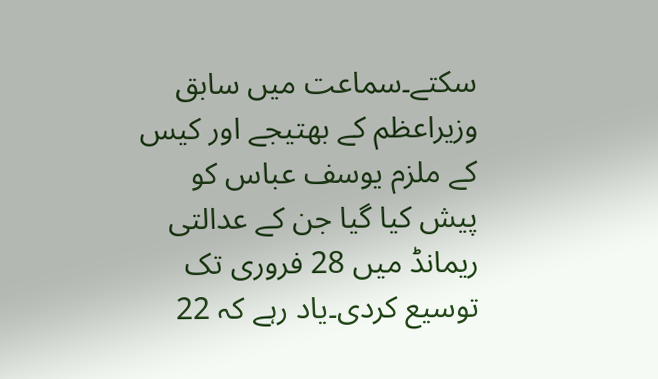سکتے۔سماعت میں سابق وزیراعظم کے بھتیجے اور کیس کے ملزم یوسف عباس کو پیش کیا گیا جن کے عدالتی ریمانڈ میں 28 فروری تک توسیع کردی۔یاد رہے کہ 22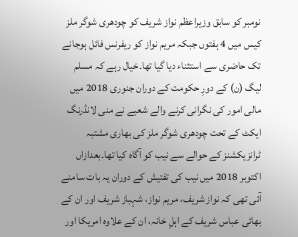نومبر کو سابق وزیراعظم نواز شریف کو چودھری شوگر ملز کیس میں 4 ہفتوں جبکہ مریم نواز کو ریفرنس فائل ہوجانے تک حاضری سے استثناء دیا گیا تھا۔خیال رہے کہ مسلم لیگ (ن) کے دورِ حکومت کے دوران جنوری 2018 میں مالی امور کی نگرانی کرنے والے شعبے نے منی لانڈرنگ ایکٹ کے تحت چودھری شوگر ملز کی بھاری مشتبہ ٹرانزیکشنز کے حوالے سے نیب کو آگاہ کیا تھا۔بعدازاں اکتوبر 2018 میں نیب کی تفتیش کے دوران یہ بات سامنے آئی تھی کہ نواز شریف، مریم نواز، شہباز شریف اور ان کے بھائی عباس شریف کے اہلِ خانہ، ان کے علاوہ امریکا اور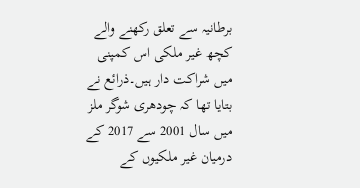برطانیہ سے تعلق رکھنے والے کچھ غیر ملکی اس کمپنی میں شراکت دار ہیں۔ذرائع نے بتایا تھا کہ چودھری شوگر ملز میں سال 2001 سے 2017 کے درمیان غیر ملکیوں کے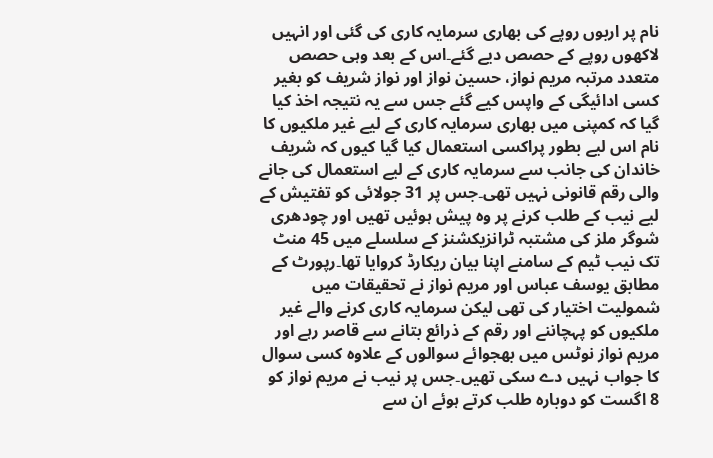نام پر اربوں روپے کی بھاری سرمایہ کاری کی گئی اور انہیں لاکھوں روپے کے حصص دیے گئے۔اس کے بعد وہی حصص متعدد مرتبہ مریم نواز، حسین نواز اور نواز شریف کو بغیر کسی ادائیگی کے واپس کیے گئے جس سے یہ نتیجہ اخذ کیا گیا کہ کمپنی میں بھاری سرمایہ کاری کے لیے غیر ملکیوں کا نام اس لیے بطور پراکسی استعمال کیا گیا کیوں کہ شریف خاندان کی جانب سے سرمایہ کاری کے لیے استعمال کی جانے والی رقم قانونی نہیں تھی۔جس پر 31 جولائی کو تفتیش کے لیے نیب کے طلب کرنے پر وہ پیش ہوئیں تھیں اور چودھری شوگر ملز کی مشتبہ ٹرانزیکشنز کے سلسلے میں 45 منٹ تک نیب ٹیم کے سامنے اپنا بیان ریکارڈ کروایا تھا۔رپورٹ کے مطابق یوسف عباس اور مریم نواز نے تحقیقات میں شمولیت اختیار کی تھی لیکن سرمایہ کاری کرنے والے غیر ملکیوں کو پہچاننے اور رقم کے ذرائع بتانے سے قاصر رہے اور مریم نواز نوٹس میں بھجوائے سوالوں کے علاوہ کسی سوال کا جواب نہیں دے سکی تھیں۔جس پر نیب نے مریم نواز کو 8 اگست کو دوبارہ طلب کرتے ہوئے ان سے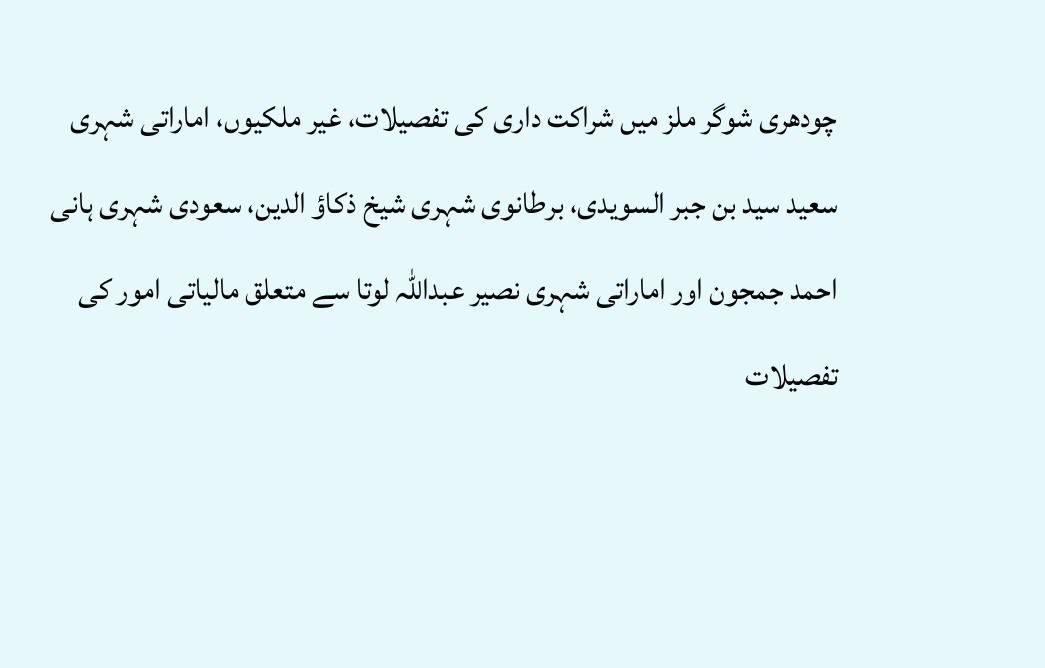چودھری شوگر ملز میں شراکت داری کی تفصیلات، غیر ملکیوں، اماراتی شہری سعید سید بن جبر السویدی، برطانوی شہری شیخ ذکاؤ الدین، سعودی شہری ہانی احمد جمجون اور اماراتی شہری نصیر عبداللہ لوتا سے متعلق مالیاتی امور کی تفصیلات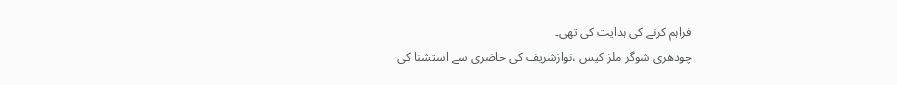فراہم کرنے کی ہدایت کی تھی۔
چودھری شوگر ملز کیس ،نوازشریف کی حاضری سے استشنا کی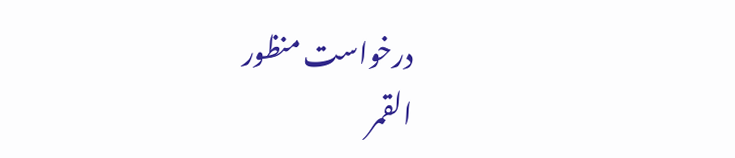درخواست منظور
القمر